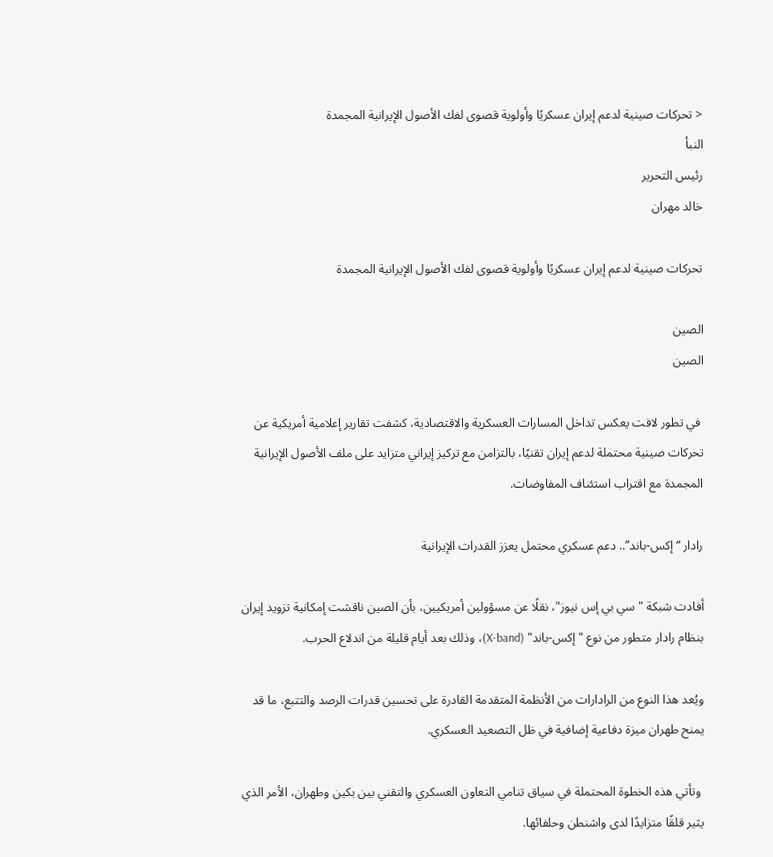< تحركات صينية لدعم إيران عسكريًا وأولوية قصوى لفك الأصول الإيرانية المجمدة
النبأ
رئيس التحرير
خالد مهران

تحركات صينية لدعم إيران عسكريًا وأولوية قصوى لفك الأصول الإيرانية المجمدة

الصين
الصين

 في تطور لافت يعكس تداخل المسارات العسكرية والاقتصادية، كشفت تقارير إعلامية أمريكية عن تحركات صينية محتملة لدعم إيران تقنيًا، بالتزامن مع تركيز إيراني متزايد على ملف الأصول الإيرانية المجمدة مع اقتراب استئناف المفاوضات.

رادار “إكس-باند”.. دعم عسكري محتمل يعزز القدرات الإيرانية

أفادت شبكة "سي بي إس نيوز"، نقلًا عن مسؤولين أمريكيين، بأن الصين ناقشت إمكانية تزويد إيران بنظام رادار متطور من نوع "إكس-باند" (X-band)، وذلك بعد أيام قليلة من اندلاع الحرب.

ويُعد هذا النوع من الرادارات من الأنظمة المتقدمة القادرة على تحسين قدرات الرصد والتتبع، ما قد يمنح طهران ميزة دفاعية إضافية في ظل التصعيد العسكري.

 وتأتي هذه الخطوة المحتملة في سياق تنامي التعاون العسكري والتقني بين بكين وطهران، الأمر الذي يثير قلقًا متزايدًا لدى واشنطن وحلفائها.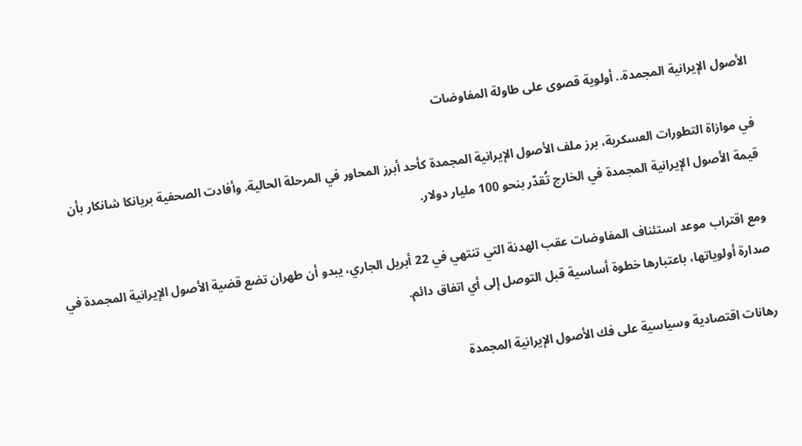الأصول الإيرانية المجمدة.. أولوية قصوى على طاولة المفاوضات

في موازاة التطورات العسكرية، برز ملف الأصول الإيرانية المجمدة كأحد أبرز المحاور في المرحلة الحالية. وأفادت الصحفية بريانكا شانكار بأن قيمة الأصول الإيرانية المجمدة في الخارج تُقدّر بنحو 100 مليار دولار.

ومع اقتراب موعد استئناف المفاوضات عقب الهدنة التي تنتهي في 22 أبريل الجاري، يبدو أن طهران تضع قضية الأصول الإيرانية المجمدة في صدارة أولوياتها، باعتبارها خطوة أساسية قبل التوصل إلى أي اتفاق دائم.

رهانات اقتصادية وسياسية على فك الأصول الإيرانية المجمدة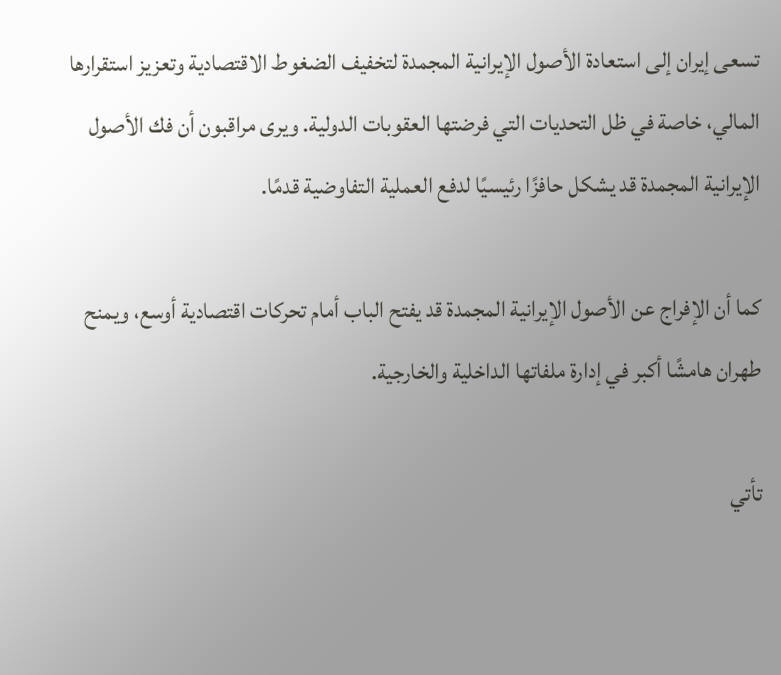تسعى إيران إلى استعادة الأصول الإيرانية المجمدة لتخفيف الضغوط الاقتصادية وتعزيز استقرارها المالي، خاصة في ظل التحديات التي فرضتها العقوبات الدولية. ويرى مراقبون أن فك الأصول الإيرانية المجمدة قد يشكل حافزًا رئيسيًا لدفع العملية التفاوضية قدمًا.

كما أن الإفراج عن الأصول الإيرانية المجمدة قد يفتح الباب أمام تحركات اقتصادية أوسع، ويمنح طهران هامشًا أكبر في إدارة ملفاتها الداخلية والخارجية.

تأتي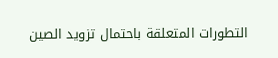التطورات المتعلقة باحتمال تزويد الصين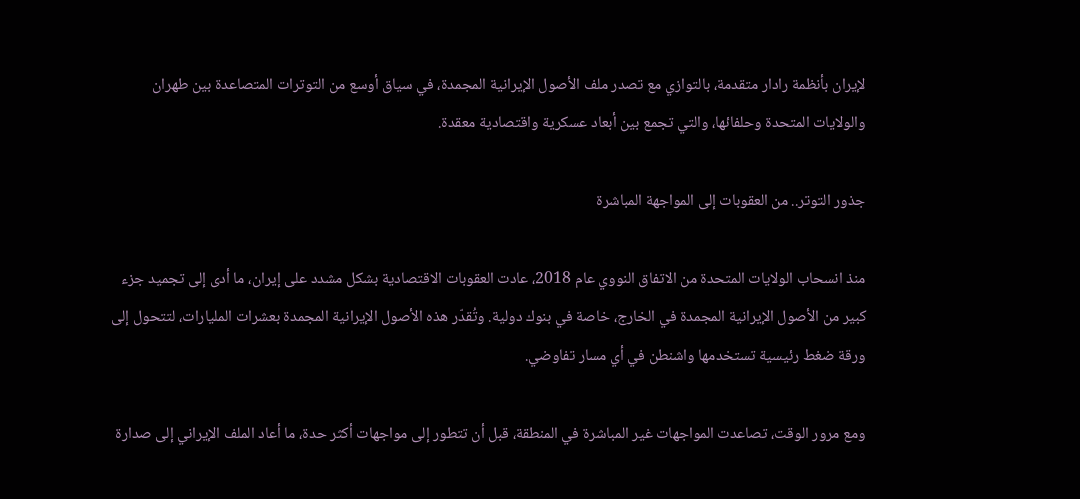لإيران بأنظمة رادار متقدمة، بالتوازي مع تصدر ملف الأصول الإيرانية المجمدة، في سياق أوسع من التوترات المتصاعدة بين طهران والولايات المتحدة وحلفائها، والتي تجمع بين أبعاد عسكرية واقتصادية معقدة.

جذور التوتر.. من العقوبات إلى المواجهة المباشرة

منذ انسحاب الولايات المتحدة من الاتفاق النووي عام 2018، عادت العقوبات الاقتصادية بشكل مشدد على إيران، ما أدى إلى تجميد جزء كبير من الأصول الإيرانية المجمدة في الخارج، خاصة في بنوك دولية. وتُقدّر هذه الأصول الإيرانية المجمدة بعشرات المليارات، لتتحول إلى ورقة ضغط رئيسية تستخدمها واشنطن في أي مسار تفاوضي.

ومع مرور الوقت، تصاعدت المواجهات غير المباشرة في المنطقة، قبل أن تتطور إلى مواجهات أكثر حدة، ما أعاد الملف الإيراني إلى صدارة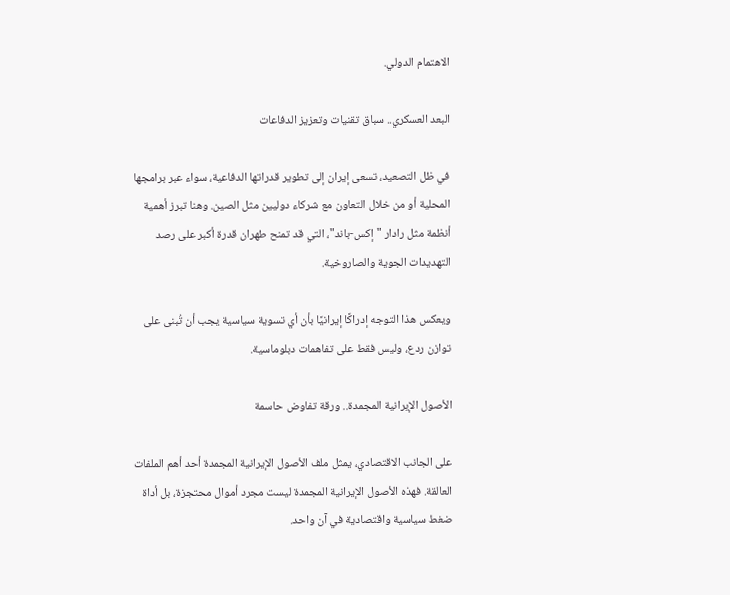الاهتمام الدولي.

البعد العسكري.. سباق تقنيات وتعزيز الدفاعات

في ظل التصعيد، تسعى إيران إلى تطوير قدراتها الدفاعية، سواء عبر برامجها المحلية أو من خلال التعاون مع شركاء دوليين مثل الصين. وهنا تبرز أهمية أنظمة مثل رادار "إكس-باند"، التي قد تمنح طهران قدرة أكبر على رصد التهديدات الجوية والصاروخية.

ويعكس هذا التوجه إدراكًا إيرانيًا بأن أي تسوية سياسية يجب أن تُبنى على توازن ردع، وليس فقط على تفاهمات دبلوماسية.

الأصول الإيرانية المجمدة.. ورقة تفاوض حاسمة

على الجانب الاقتصادي، يمثل ملف الأصول الإيرانية المجمدة أحد أهم الملفات العالقة. فهذه الأصول الإيرانية المجمدة ليست مجرد أموال محتجزة، بل أداة ضغط سياسية واقتصادية في آن واحد.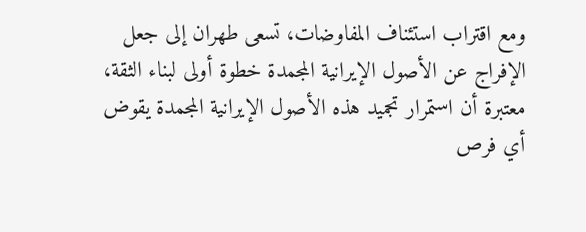ومع اقتراب استئناف المفاوضات، تسعى طهران إلى جعل الإفراج عن الأصول الإيرانية المجمدة خطوة أولى لبناء الثقة، معتبرة أن استمرار تجميد هذه الأصول الإيرانية المجمدة يقوض أي فرص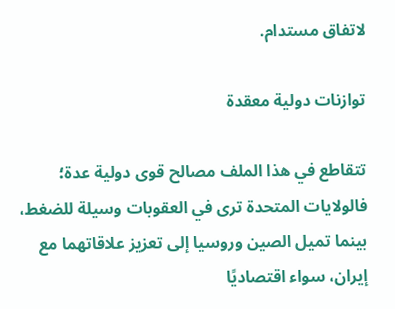لاتفاق مستدام.

توازنات دولية معقدة

تتقاطع في هذا الملف مصالح قوى دولية عدة؛ فالولايات المتحدة ترى في العقوبات وسيلة للضغط، بينما تميل الصين وروسيا إلى تعزيز علاقاتهما مع إيران، سواء اقتصاديًا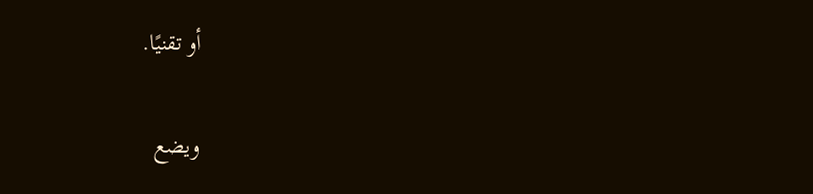أو تقنيًا.

ويضع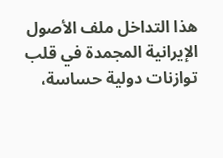هذا التداخل ملف الأصول الإيرانية المجمدة في قلب توازنات دولية حساسة،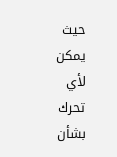حيث يمكن لأي تحرك بشأن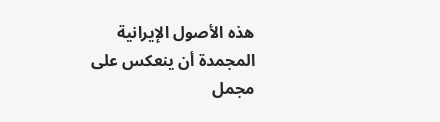هذه الأصول الإيرانية المجمدة أن ينعكس على مجمل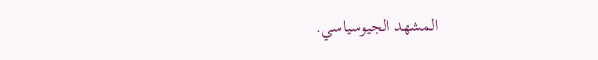المشهد الجيوسياسي.